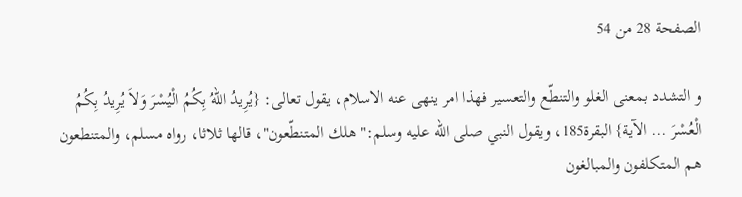الصفحة 28 من 54

و التشدد بمعنى الغلو والتنطّع والتعسير فهذا امر ينهى عنه الاسلام، يقول تعالى: {يُرِيدُ اللّهُ بِكُمُ الْيُسْرَ وَلاَ يُرِيدُ بِكُمُ الْعُسْرَ ... الآية} البقرة185، ويقول النبي صلى الله عليه وسلم:"هلك المتنطّعون"، قالها ثلاثا، رواه مسلم، والمتنطعون هم المتكلفون والمبالغون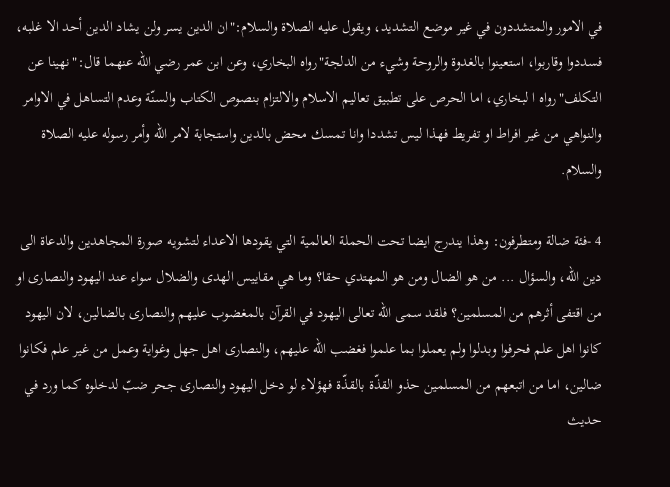في الامور والمتشددون في غير موضع التشديد، ويقول عليه الصلاة والسلام:"ان الدين يسر ولن يشاد الدين أحد الا غلبه، فسددوا وقاربوا، استعينوا بالغدوة والروحة وشيء من الدلجة"رواه البخاري، وعن ابن عمر رضي الله عنهما قال:"نهينا عن التكلف"رواه ا لبخاري، اما الحرص على تطبيق تعاليم الاسلام والالتزام بنصوص الكتاب والسنّة وعدم التساهل في الاوامر والنواهي من غير افراط او تفريط فهذا ليس تشددا وانا تمسك محض بالدين واستجابة لامر الله وأمر رسوله عليه الصلاة والسلام.

4 -فئة ضالة ومتطرفون: وهذا يندرج ايضا تحت الحملة العالمية التي يقودها الاعداء لتشويه صورة المجاهدين والدعاة الى دين الله، والسؤال ... من هو الضال ومن هو المهتدي حقا؟ وما هي مقاييس الهدى والضلال سواء عند اليهود والنصارى او من اقتفى أثرهم من المسلمين؟ فلقد سمى الله تعالى اليهود في القرآن بالمغضوب عليهم والنصارى بالضالين، لان اليهود كانوا اهل علم فحرفوا وبدلوا ولم يعملوا بما علموا فغضب الله عليهم، والنصارى اهل جهل وغواية وعمل من غير علم فكانوا ضالين، اما من اتبعهم من المسلمين حذو القذّة بالقذّة فهؤلاء لو دخل اليهود والنصارى جحر ضبّ لدخلوه كما ورد في حديث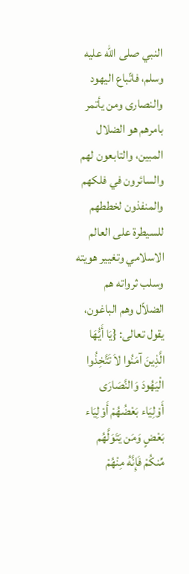النبي صلى الله عليه وسلم، فاتّباع اليهود والنصارى ومن يأتمر بامرهم هو الضلال المبين، والتابعون لهم والسائرون في فلكهم والمنفذون لخططهم للسيطرة على العالم الاسلامي وتغيير هويته وسلب ثرواته هم الضلاّل وهم الباغون، يقول تعالى: {يَا أَيُّهَا الَّذِينَ آمَنُوا لاَ تَتَّخِذُوا الْيَهُودَ وَالنَّصَارَى أَوْلِيَاء بَعْضُهُمْ أَوْلِيَاء بَعْضٍ وَمَن يَتَوَلَّهُم مِّنكُمْ فَإِنَّهُ مِنْهُمْ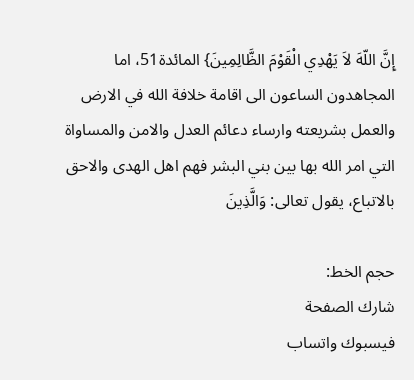إِنَّ اللّهَ لاَ يَهْدِي الْقَوْمَ الظَّالِمِينَ} المائدة51، اما المجاهدون الساعون الى اقامة خلافة الله في الارض والعمل بشريعته وارساء دعائم العدل والامن والمساواة التي امر الله بها بين بني البشر فهم اهل الهدى والاحق بالاتباع، يقول تعالى: وَالَّذِينَ

حجم الخط:
شارك الصفحة
فيسبوك واتساب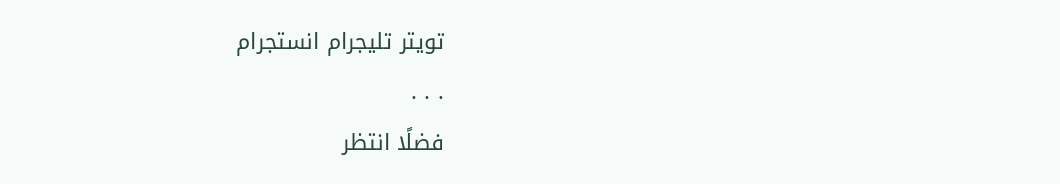تويتر تليجرام انستجرام
. . .
فضلًا انتظر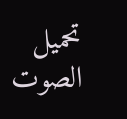تحميل الصوت